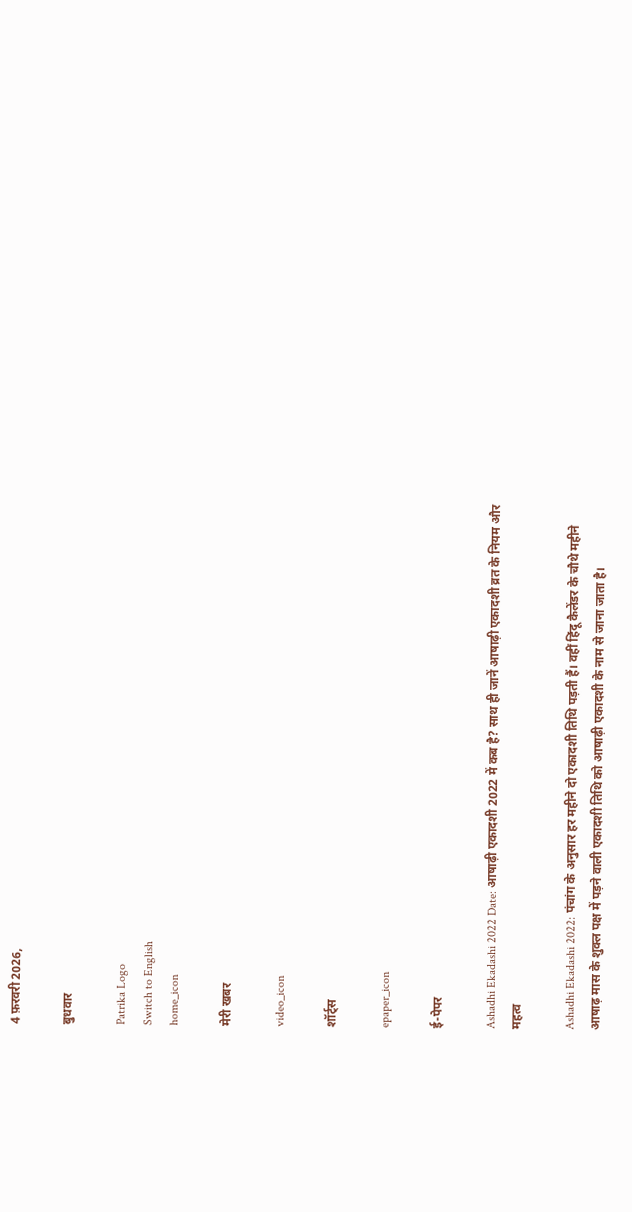4 फ़रवरी 2026,

बुधवार

Patrika Logo
Switch to English
home_icon

मेरी खबर

video_icon

शॉर्ट्स

epaper_icon

ई-पेपर

Ashadhi Ekadashi 2022 Date: आषाढ़ी एकादशी 2022 में कब है? साथ ही जानें आषाढ़ी एकादशी व्रत के नियम और महत्व

Ashadhi Ekadashi 2022: पंचांग के अनुसार हर महीने दो एकादशी तिथि पड़ती हैं। वहीं हिंदू कैलेंडर के चौथे महीने आषाढ़ मास के शुक्ल पक्ष में पड़ने वाली एकादशी तिथि को आषाढ़ी एकादशी के नाम से जाना जाता है।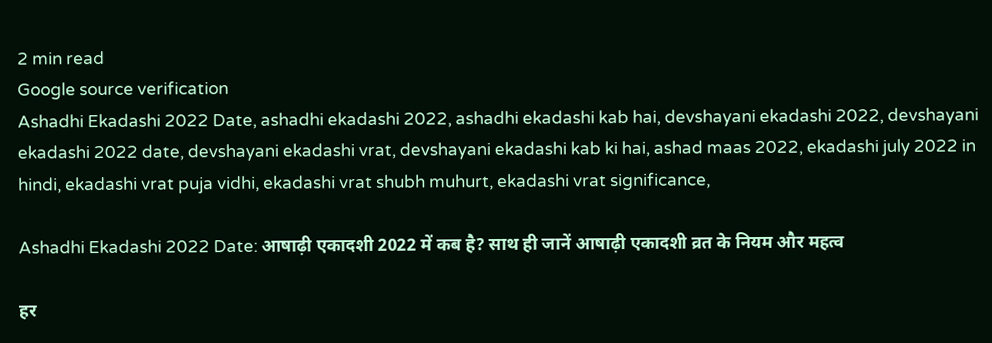2 min read
Google source verification
Ashadhi Ekadashi 2022 Date, ashadhi ekadashi 2022, ashadhi ekadashi kab hai, devshayani ekadashi 2022, devshayani ekadashi 2022 date, devshayani ekadashi vrat, devshayani ekadashi kab ki hai, ashad maas 2022, ekadashi july 2022 in hindi, ekadashi vrat puja vidhi, ekadashi vrat shubh muhurt, ekadashi vrat significance,

Ashadhi Ekadashi 2022 Date: आषाढ़ी एकादशी 2022 में कब है? साथ ही जानें आषाढ़ी एकादशी व्रत के नियम और महत्व

हर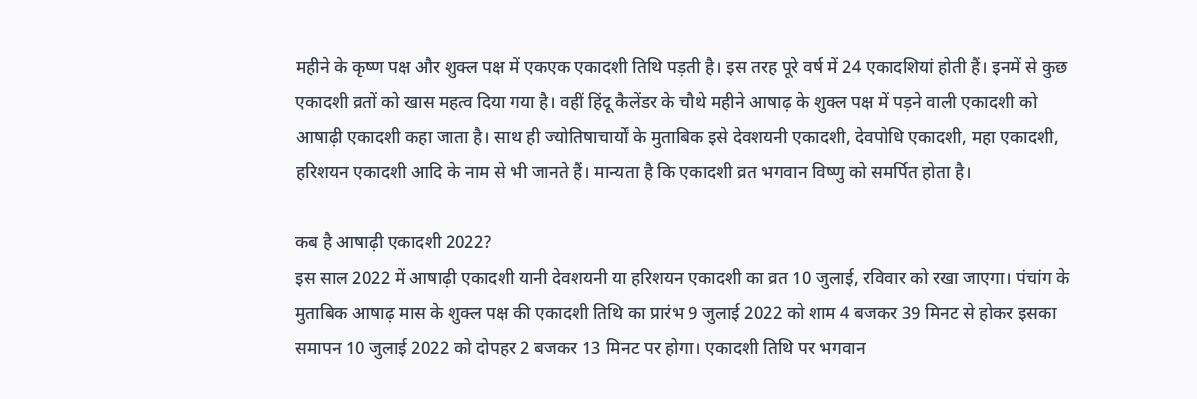महीने के कृष्ण पक्ष और शुक्ल पक्ष में एकएक एकादशी तिथि पड़ती है। इस तरह पूरे वर्ष में 24 एकादशियां होती हैं। इनमें से कुछ एकादशी व्रतों को खास महत्व दिया गया है। वहीं हिंदू कैलेंडर के चौथे महीने आषाढ़ के शुक्ल पक्ष में पड़ने वाली एकादशी को आषाढ़ी एकादशी कहा जाता है। साथ ही ज्योतिषाचार्यों के मुताबिक इसे देवशयनी एकादशी, देवपोधि एकादशी, महा एकादशी, हरिशयन एकादशी आदि के नाम से भी जानते हैं। मान्यता है कि एकादशी व्रत भगवान विष्णु को समर्पित होता है।

कब है आषाढ़ी एकादशी 2022?
इस साल 2022 में आषाढ़ी एकादशी यानी देवशयनी या हरिशयन एकादशी का व्रत 10 जुलाई, रविवार को रखा जाएगा। पंचांग के मुताबिक आषाढ़ मास के शुक्ल पक्ष की एकादशी तिथि का प्रारंभ 9 जुलाई 2022 को शाम 4 बजकर 39 मिनट से होकर इसका समापन 10 जुलाई 2022 को दोपहर 2 बजकर 13 मिनट पर होगा। एकादशी तिथि पर भगवान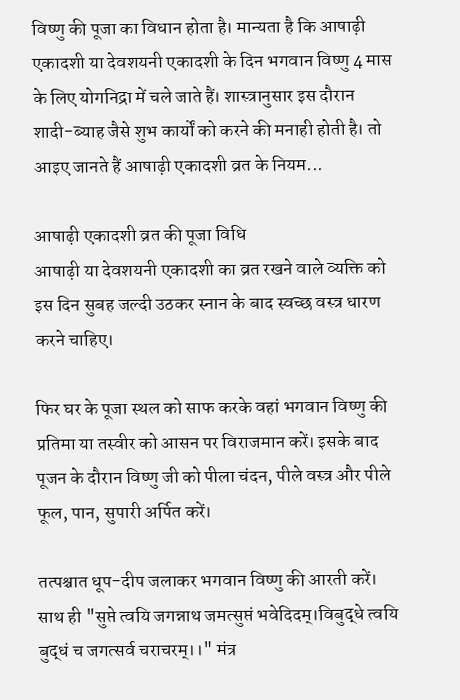विष्णु की पूजा का विधान होता है। मान्यता है कि आषाढ़ी एकादशी या देवशयनी एकादशी के दिन भगवान विष्णु 4 मास के लिए योगनिद्रा में चले जाते हैं। शास्त्रानुसार इस दौरान शादी-ब्याह जैसे शुभ कार्यों को करने की मनाही होती है। तो आइए जानते हैं आषाढ़ी एकादशी व्रत के नियम...

आषाढ़ी एकादशी व्रत की पूजा विधि
आषाढ़ी या देवशयनी एकादशी का व्रत रखने वाले व्यक्ति को इस दिन सुबह जल्दी उठकर स्नान के बाद स्वच्छ वस्त्र धारण करने चाहिए।

फिर घर के पूजा स्थल को साफ करके वहां भगवान विष्णु की प्रतिमा या तस्वीर को आसन पर विराजमान करें। इसके बाद पूजन के दौरान विष्णु जी को पीला चंदन, पीले वस्त्र और पीले फूल, पान, सुपारी अर्पित करें।

तत्पश्चात धूप-दीप जलाकर भगवान विष्णु की आरती करें। साथ ही "सुप्ते त्वयि जगन्नाथ जमत्सुप्तं भवेदिदम्।विबुद्धे त्वयि बुद्धं च जगत्सर्व चराचरम्।।" मंत्र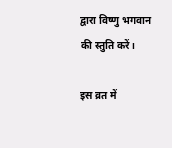द्वारा विष्णु भगवान की स्तुति करें।

इस व्रत में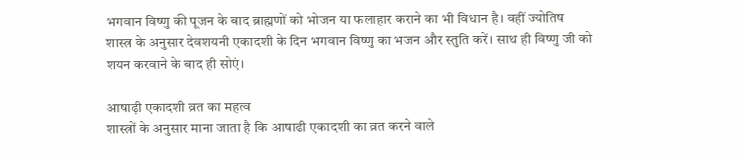भगवान विष्णु की पूजन के बाद ब्राह्मणों को भोजन या फलाहार कराने का भी विधान है। वहीं ज्योतिष शास्त्र के अनुसार देवशयनी एकादशी के दिन भगवान विष्णु का भजन और स्तुति करें। साथ ही विष्णु जी को शयन करवाने के बाद ही सोएं।

आषाढ़ी एकादशी व्रत का महत्व
शास्त्रों के अनुसार माना जाता है कि आषाढी एकादशी का व्रत करने वाले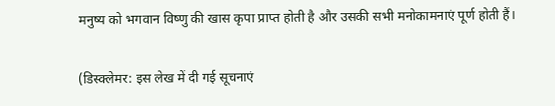मनुष्य को भगवान विष्णु की खास कृपा प्राप्त होती है और उसकी सभी मनोकामनाएं पूर्ण होती हैं।

(डिस्क्लेमर: इस लेख में दी गई सूचनाएं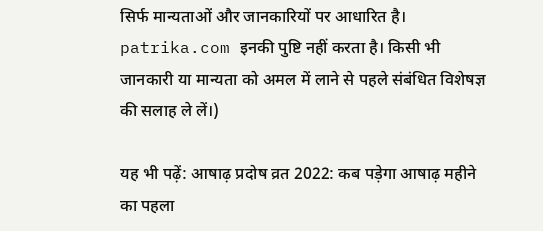सिर्फ मान्यताओं और जानकारियों पर आधारित है। patrika.com इनकी पुष्टि नहीं करता है। किसी भी जानकारी या मान्यता को अमल में लाने से पहले संबंधित विशेषज्ञ की सलाह ले लें।)

यह भी पढ़ें: आषाढ़ प्रदोष व्रत 2022: कब पड़ेगा आषाढ़ महीने का पहला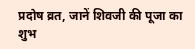प्रदोष व्रत, जानें शिवजी की पूजा का शुभ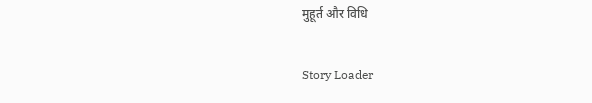मुहूर्त और विधि

Story Loader